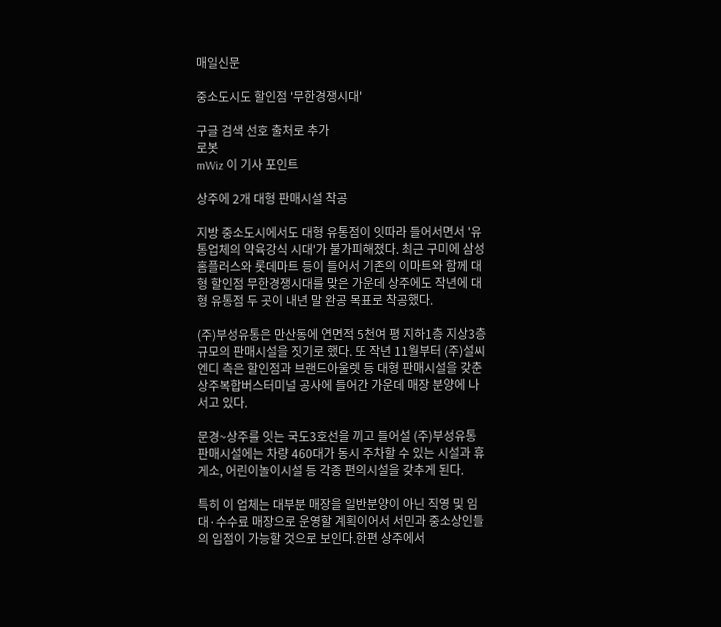매일신문

중소도시도 할인점 '무한경쟁시대'

구글 검색 선호 출처로 추가
로봇
mWiz 이 기사 포인트

상주에 2개 대형 판매시설 착공

지방 중소도시에서도 대형 유통점이 잇따라 들어서면서 '유통업체의 약육강식 시대'가 불가피해졌다. 최근 구미에 삼성홈플러스와 롯데마트 등이 들어서 기존의 이마트와 함께 대형 할인점 무한경쟁시대를 맞은 가운데 상주에도 작년에 대형 유통점 두 곳이 내년 말 완공 목표로 착공했다.

(주)부성유통은 만산동에 연면적 5천여 평 지하1층 지상3층 규모의 판매시설을 짓기로 했다. 또 작년 11월부터 (주)설씨엔디 측은 할인점과 브랜드아울렛 등 대형 판매시설을 갖춘 상주복합버스터미널 공사에 들어간 가운데 매장 분양에 나서고 있다.

문경~상주를 잇는 국도3호선을 끼고 들어설 (주)부성유통 판매시설에는 차량 460대가 동시 주차할 수 있는 시설과 휴게소, 어린이놀이시설 등 각종 편의시설을 갖추게 된다.

특히 이 업체는 대부분 매장을 일반분양이 아닌 직영 및 임대·수수료 매장으로 운영할 계획이어서 서민과 중소상인들의 입점이 가능할 것으로 보인다.한편 상주에서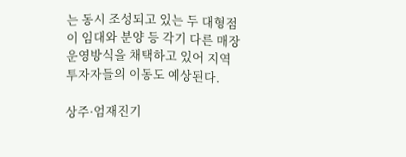는 동시 조성되고 있는 두 대형점이 임대와 분양 등 각기 다른 매장 운영방식을 채택하고 있어 지역 투자자들의 이동도 예상된다.

상주·엄재진기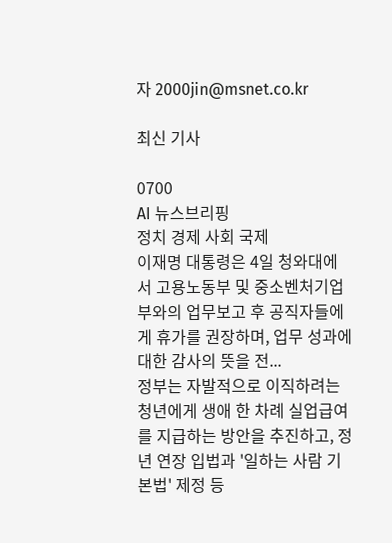자 2000jin@msnet.co.kr

최신 기사

0700
AI 뉴스브리핑
정치 경제 사회 국제
이재명 대통령은 4일 청와대에서 고용노동부 및 중소벤처기업부와의 업무보고 후 공직자들에게 휴가를 권장하며, 업무 성과에 대한 감사의 뜻을 전...
정부는 자발적으로 이직하려는 청년에게 생애 한 차례 실업급여를 지급하는 방안을 추진하고, 정년 연장 입법과 '일하는 사람 기본법' 제정 등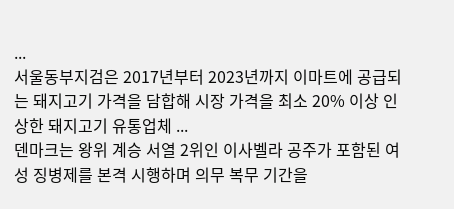...
서울동부지검은 2017년부터 2023년까지 이마트에 공급되는 돼지고기 가격을 담합해 시장 가격을 최소 20% 이상 인상한 돼지고기 유통업체 ...
덴마크는 왕위 계승 서열 2위인 이사벨라 공주가 포함된 여성 징병제를 본격 시행하며 의무 복무 기간을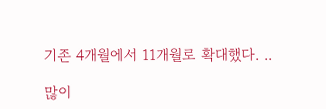기존 4개월에서 11개월로 확대했다. ..

많이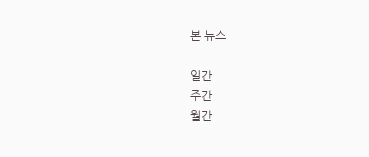본 뉴스

일간
주간
월간